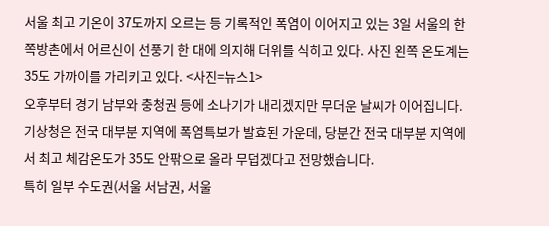서울 최고 기온이 37도까지 오르는 등 기록적인 폭염이 이어지고 있는 3일 서울의 한 쪽방촌에서 어르신이 선풍기 한 대에 의지해 더위를 식히고 있다. 사진 왼쪽 온도계는 35도 가까이를 가리키고 있다. <사진=뉴스1>
오후부터 경기 남부와 충청권 등에 소나기가 내리겠지만 무더운 날씨가 이어집니다.
기상청은 전국 대부분 지역에 폭염특보가 발효된 가운데, 당분간 전국 대부분 지역에서 최고 체감온도가 35도 안팎으로 올라 무덥겠다고 전망했습니다.
특히 일부 수도권(서울 서남권, 서울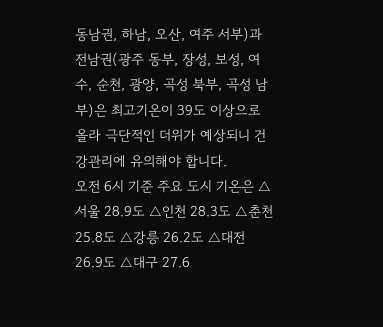동남권, 하남, 오산, 여주 서부)과 전남권(광주 동부, 장성, 보성, 여수, 순천, 광양, 곡성 북부, 곡성 남부)은 최고기온이 39도 이상으로 올라 극단적인 더위가 예상되니 건강관리에 유의해야 합니다.
오전 6시 기준 주요 도시 기온은 △서울 28.9도 △인천 28.3도 △춘천 25.8도 △강릉 26.2도 △대전 26.9도 △대구 27.6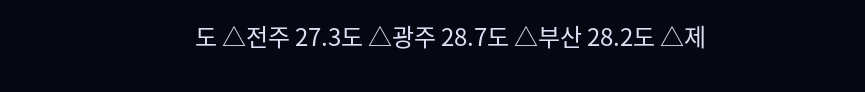도 △전주 27.3도 △광주 28.7도 △부산 28.2도 △제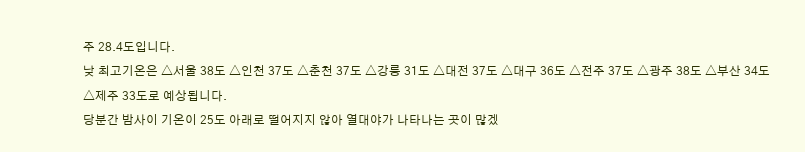주 28.4도입니다.
낮 최고기온은 △서울 38도 △인천 37도 △춘천 37도 △강릉 31도 △대전 37도 △대구 36도 △전주 37도 △광주 38도 △부산 34도 △제주 33도로 예상됩니다.
당분간 밤사이 기온이 25도 아래로 떨어지지 않아 열대야가 나타나는 곳이 많겠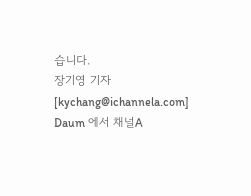습니다.
장기영 기자 [kychang@ichannela.com]
Daum 에서 채널A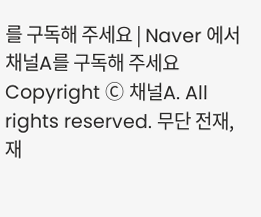를 구독해 주세요 | Naver 에서 채널A를 구독해 주세요 Copyright Ⓒ 채널A. All rights reserved. 무단 전재, 재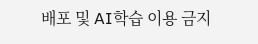배포 및 AI학습 이용 금지